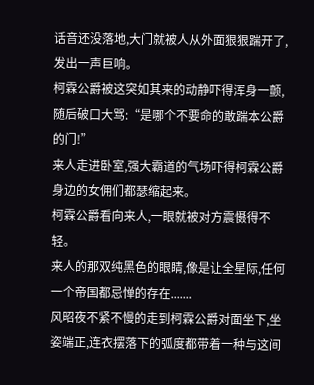话音还没落地,大门就被人从外面狠狠踹开了,发出一声巨响。
柯霖公爵被这突如其来的动静吓得浑身一颤,随后破口大骂:“是哪个不要命的敢踹本公爵的门!”
来人走进卧室,强大霸道的气场吓得柯霖公爵身边的女佣们都瑟缩起来。
柯霖公爵看向来人,一眼就被对方震慑得不轻。
来人的那双纯黑色的眼睛,像是让全星际,任何一个帝国都忌惮的存在.......
风昭夜不紧不慢的走到柯霖公爵对面坐下,坐姿端正,连衣摆落下的弧度都带着一种与这间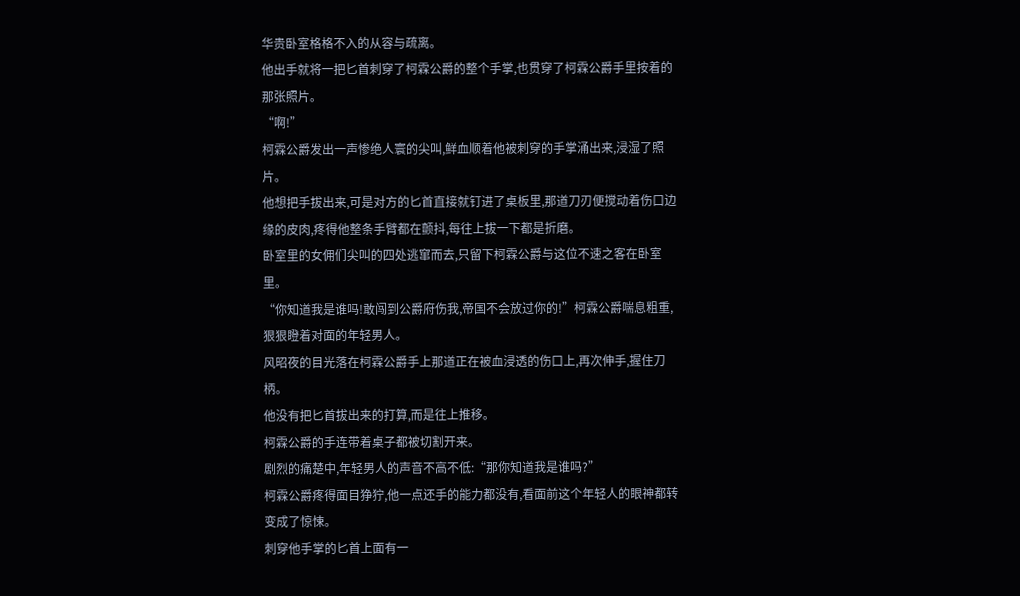华贵卧室格格不入的从容与疏离。
他出手就将一把匕首刺穿了柯霖公爵的整个手掌,也贯穿了柯霖公爵手里按着的那张照片。
“啊!”
柯霖公爵发出一声惨绝人寰的尖叫,鲜血顺着他被刺穿的手掌涌出来,浸湿了照片。
他想把手拔出来,可是对方的匕首直接就钉进了桌板里,那道刀刃便搅动着伤口边缘的皮肉,疼得他整条手臂都在颤抖,每往上拔一下都是折磨。
卧室里的女佣们尖叫的四处逃窜而去,只留下柯霖公爵与这位不速之客在卧室里。
“你知道我是谁吗!敢闯到公爵府伤我,帝国不会放过你的!”柯霖公爵喘息粗重,狠狠瞪着对面的年轻男人。
风昭夜的目光落在柯霖公爵手上那道正在被血浸透的伤口上,再次伸手,握住刀柄。
他没有把匕首拔出来的打算,而是往上推移。
柯霖公爵的手连带着桌子都被切割开来。
剧烈的痛楚中,年轻男人的声音不高不低:“那你知道我是谁吗?”
柯霖公爵疼得面目狰狞,他一点还手的能力都没有,看面前这个年轻人的眼神都转变成了惊悚。
刺穿他手掌的匕首上面有一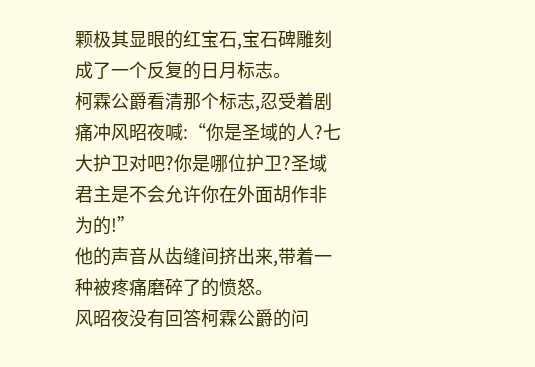颗极其显眼的红宝石,宝石碑雕刻成了一个反复的日月标志。
柯霖公爵看清那个标志,忍受着剧痛冲风昭夜喊:“你是圣域的人?七大护卫对吧?你是哪位护卫?圣域君主是不会允许你在外面胡作非为的!”
他的声音从齿缝间挤出来,带着一种被疼痛磨碎了的愤怒。
风昭夜没有回答柯霖公爵的问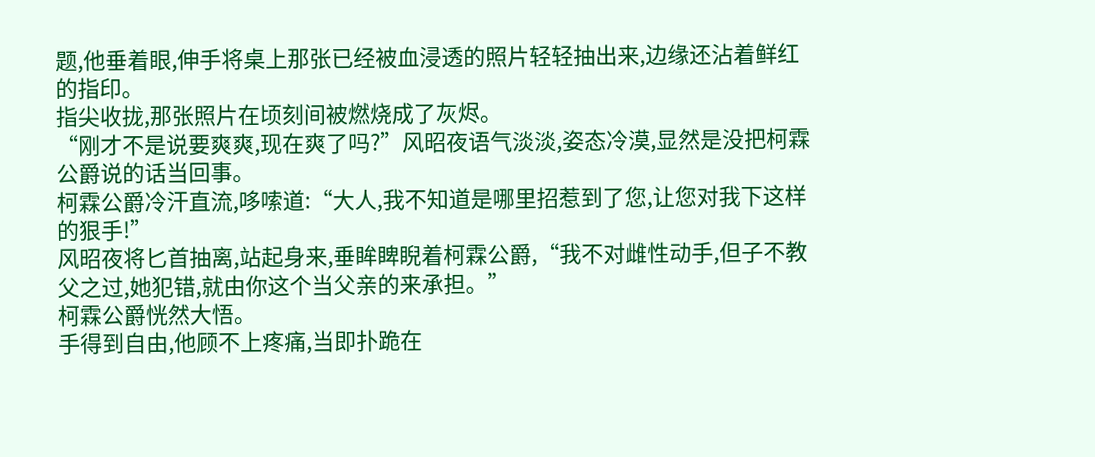题,他垂着眼,伸手将桌上那张已经被血浸透的照片轻轻抽出来,边缘还沾着鲜红的指印。
指尖收拢,那张照片在顷刻间被燃烧成了灰烬。
“刚才不是说要爽爽,现在爽了吗?”风昭夜语气淡淡,姿态冷漠,显然是没把柯霖公爵说的话当回事。
柯霖公爵冷汗直流,哆嗦道:“大人,我不知道是哪里招惹到了您,让您对我下这样的狠手!”
风昭夜将匕首抽离,站起身来,垂眸睥睨着柯霖公爵,“我不对雌性动手,但子不教父之过,她犯错,就由你这个当父亲的来承担。”
柯霖公爵恍然大悟。
手得到自由,他顾不上疼痛,当即扑跪在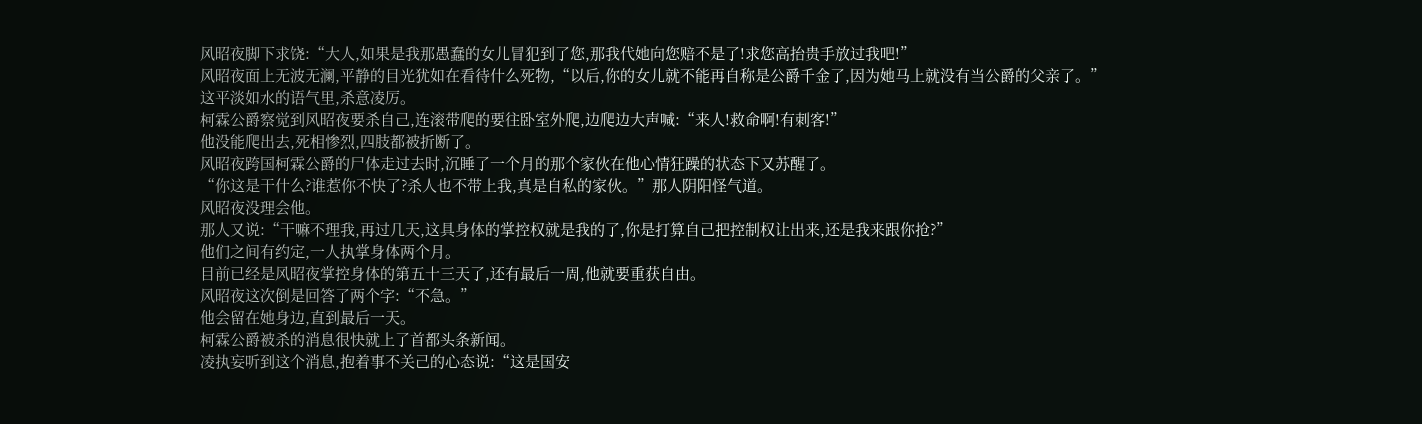风昭夜脚下求饶:“大人,如果是我那愚蠢的女儿冒犯到了您,那我代她向您赔不是了!求您高抬贵手放过我吧!”
风昭夜面上无波无澜,平静的目光犹如在看待什么死物,“以后,你的女儿就不能再自称是公爵千金了,因为她马上就没有当公爵的父亲了。”
这平淡如水的语气里,杀意凌厉。
柯霖公爵察觉到风昭夜要杀自己,连滚带爬的要往卧室外爬,边爬边大声喊:“来人!救命啊!有刺客!”
他没能爬出去,死相惨烈,四肢都被折断了。
风昭夜跨国柯霖公爵的尸体走过去时,沉睡了一个月的那个家伙在他心情狂躁的状态下又苏醒了。
“你这是干什么?谁惹你不快了?杀人也不带上我,真是自私的家伙。”那人阴阳怪气道。
风昭夜没理会他。
那人又说:“干嘛不理我,再过几天,这具身体的掌控权就是我的了,你是打算自己把控制权让出来,还是我来跟你抢?”
他们之间有约定,一人执掌身体两个月。
目前已经是风昭夜掌控身体的第五十三天了,还有最后一周,他就要重获自由。
风昭夜这次倒是回答了两个字:“不急。”
他会留在她身边,直到最后一天。
柯霖公爵被杀的消息很快就上了首都头条新闻。
凌执妄听到这个消息,抱着事不关己的心态说:“这是国安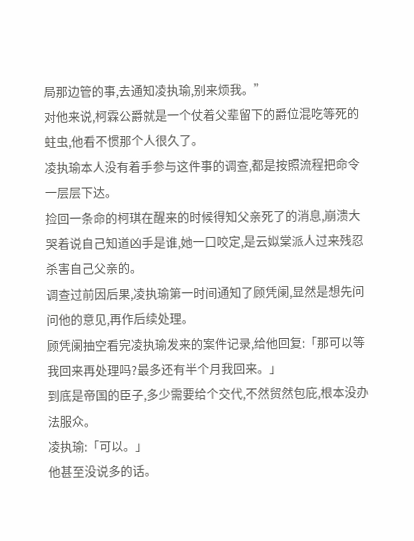局那边管的事,去通知凌执瑜,别来烦我。”
对他来说,柯霖公爵就是一个仗着父辈留下的爵位混吃等死的蛀虫,他看不惯那个人很久了。
凌执瑜本人没有着手参与这件事的调查,都是按照流程把命令一层层下达。
捡回一条命的柯琪在醒来的时候得知父亲死了的消息,崩溃大哭着说自己知道凶手是谁,她一口咬定,是云姒棠派人过来残忍杀害自己父亲的。
调查过前因后果,凌执瑜第一时间通知了顾凭阑,显然是想先问问他的意见,再作后续处理。
顾凭阑抽空看完凌执瑜发来的案件记录,给他回复:「那可以等我回来再处理吗?最多还有半个月我回来。」
到底是帝国的臣子,多少需要给个交代,不然贸然包庇,根本没办法服众。
凌执瑜:「可以。」
他甚至没说多的话。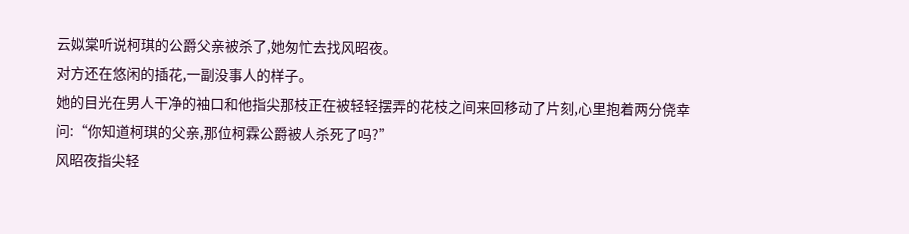云姒棠听说柯琪的公爵父亲被杀了,她匆忙去找风昭夜。
对方还在悠闲的插花,一副没事人的样子。
她的目光在男人干净的袖口和他指尖那枝正在被轻轻摆弄的花枝之间来回移动了片刻,心里抱着两分侥幸问:“你知道柯琪的父亲,那位柯霖公爵被人杀死了吗?”
风昭夜指尖轻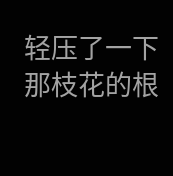轻压了一下那枝花的根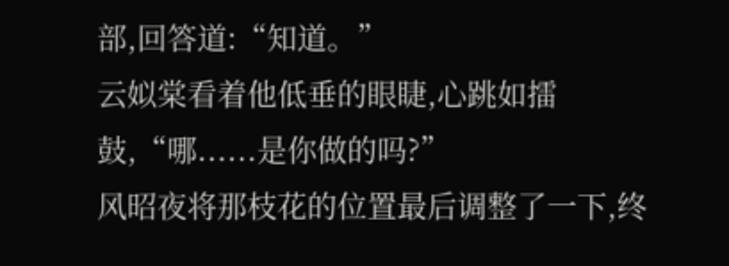部,回答道:“知道。”
云姒棠看着他低垂的眼睫,心跳如擂鼓,“哪......是你做的吗?”
风昭夜将那枝花的位置最后调整了一下,终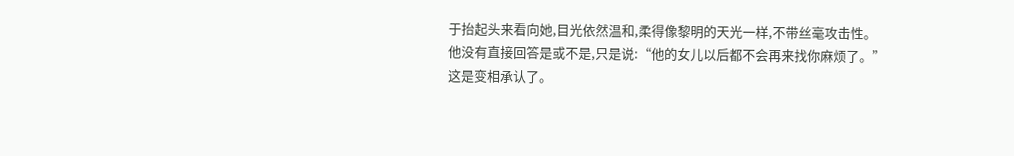于抬起头来看向她,目光依然温和,柔得像黎明的天光一样,不带丝毫攻击性。
他没有直接回答是或不是,只是说:“他的女儿以后都不会再来找你麻烦了。”
这是变相承认了。